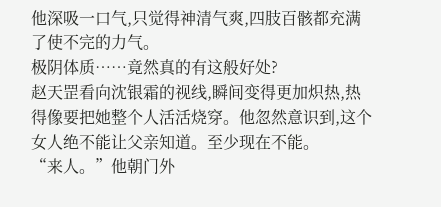他深吸一口气,只觉得神清气爽,四肢百骸都充满了使不完的力气。
极阴体质……竟然真的有这般好处?
赵天罡看向沈银霜的视线,瞬间变得更加炽热,热得像要把她整个人活活烧穿。他忽然意识到,这个女人绝不能让父亲知道。至少现在不能。
“来人。”他朝门外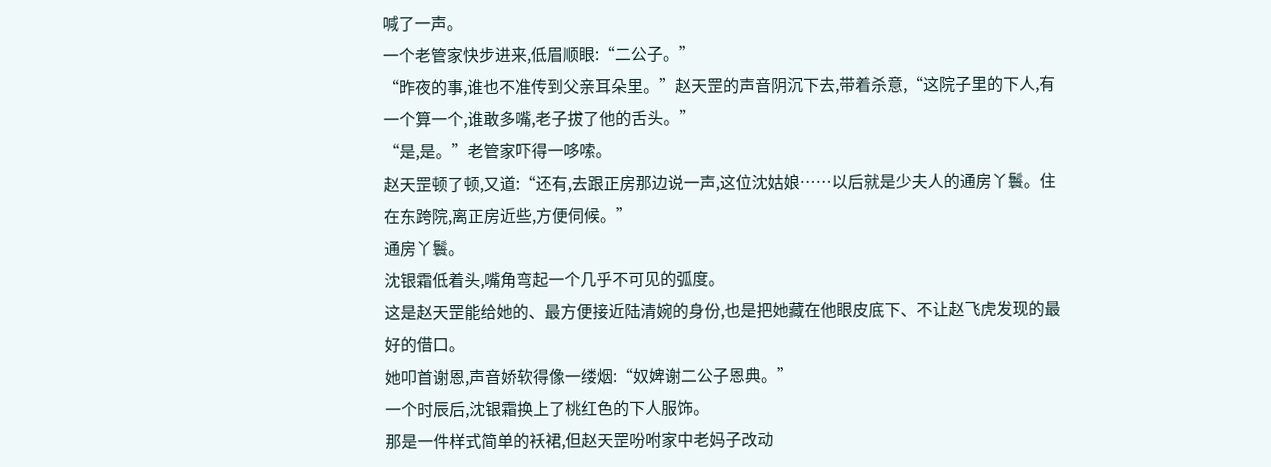喊了一声。
一个老管家快步进来,低眉顺眼:“二公子。”
“昨夜的事,谁也不准传到父亲耳朵里。”赵天罡的声音阴沉下去,带着杀意,“这院子里的下人,有一个算一个,谁敢多嘴,老子拔了他的舌头。”
“是,是。”老管家吓得一哆嗦。
赵天罡顿了顿,又道:“还有,去跟正房那边说一声,这位沈姑娘……以后就是少夫人的通房丫鬟。住在东跨院,离正房近些,方便伺候。”
通房丫鬟。
沈银霜低着头,嘴角弯起一个几乎不可见的弧度。
这是赵天罡能给她的、最方便接近陆清婉的身份,也是把她藏在他眼皮底下、不让赵飞虎发现的最好的借口。
她叩首谢恩,声音娇软得像一缕烟:“奴婢谢二公子恩典。”
一个时辰后,沈银霜换上了桃红色的下人服饰。
那是一件样式简单的袄裙,但赵天罡吩咐家中老妈子改动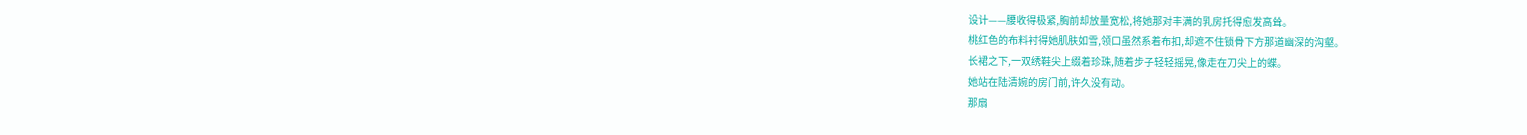设计——腰收得极紧,胸前却放量宽松,将她那对丰满的乳房托得愈发高耸。
桃红色的布料衬得她肌肤如雪,领口虽然系着布扣,却遮不住锁骨下方那道幽深的沟壑。
长裙之下,一双绣鞋尖上缀着珍珠,随着步子轻轻摇晃,像走在刀尖上的蝶。
她站在陆清婉的房门前,许久没有动。
那扇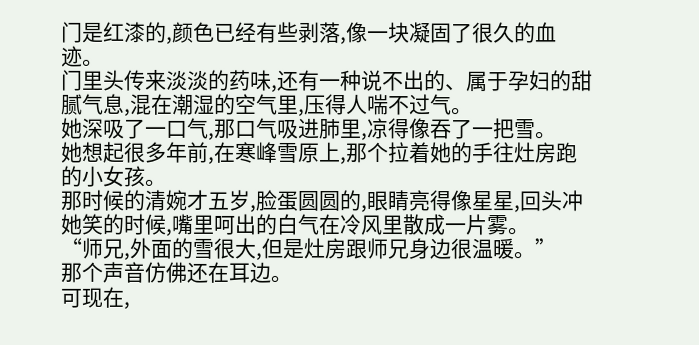门是红漆的,颜色已经有些剥落,像一块凝固了很久的血迹。
门里头传来淡淡的药味,还有一种说不出的、属于孕妇的甜腻气息,混在潮湿的空气里,压得人喘不过气。
她深吸了一口气,那口气吸进肺里,凉得像吞了一把雪。
她想起很多年前,在寒峰雪原上,那个拉着她的手往灶房跑的小女孩。
那时候的清婉才五岁,脸蛋圆圆的,眼睛亮得像星星,回头冲她笑的时候,嘴里呵出的白气在冷风里散成一片雾。
“师兄,外面的雪很大,但是灶房跟师兄身边很温暖。”
那个声音仿佛还在耳边。
可现在,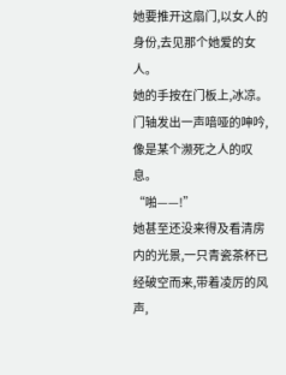她要推开这扇门,以女人的身份,去见那个她爱的女人。
她的手按在门板上,冰凉。门轴发出一声喑哑的呻吟,像是某个濒死之人的叹息。
“啪——!”
她甚至还没来得及看清房内的光景,一只青瓷茶杯已经破空而来,带着凌厉的风声,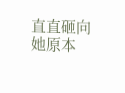直直砸向她原本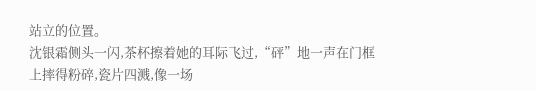站立的位置。
沈银霜侧头一闪,茶杯擦着她的耳际飞过,“砰”地一声在门框上摔得粉碎,瓷片四溅,像一场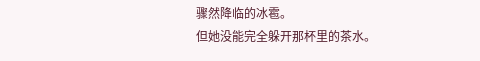骤然降临的冰雹。
但她没能完全躲开那杯里的茶水。